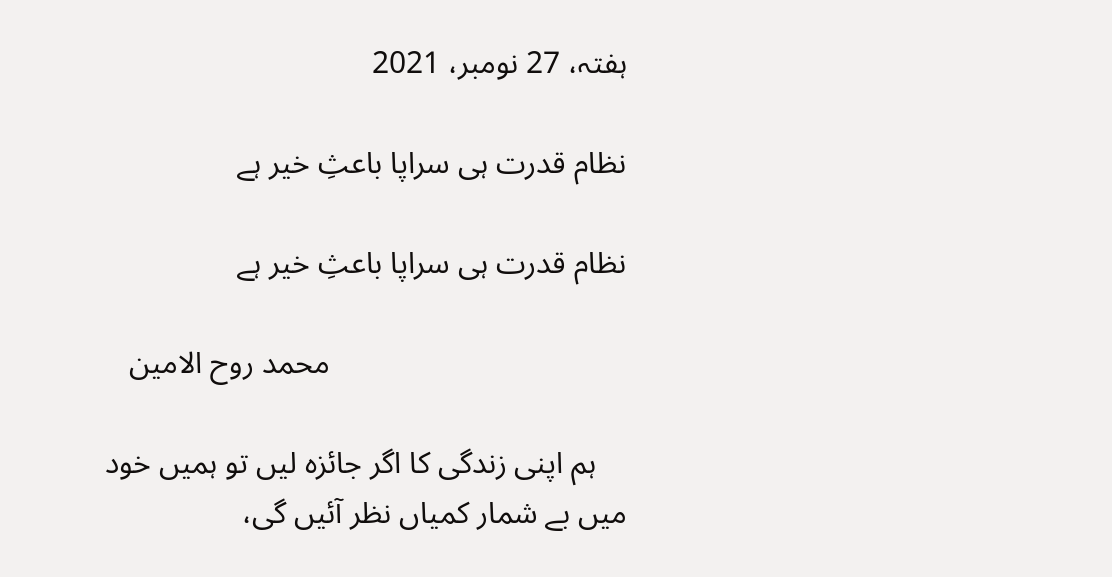ہفتہ، 27 نومبر، 2021

نظام قدرت ہی سراپا باعثِ خیر ہے

نظام قدرت ہی سراپا باعثِ خیر ہے

                                      محمد روح الامین

    ہم اپنی زندگی کا اگر جائزہ لیں تو ہمیں خود میں بے شمار کمیاں نظر آئیں گی،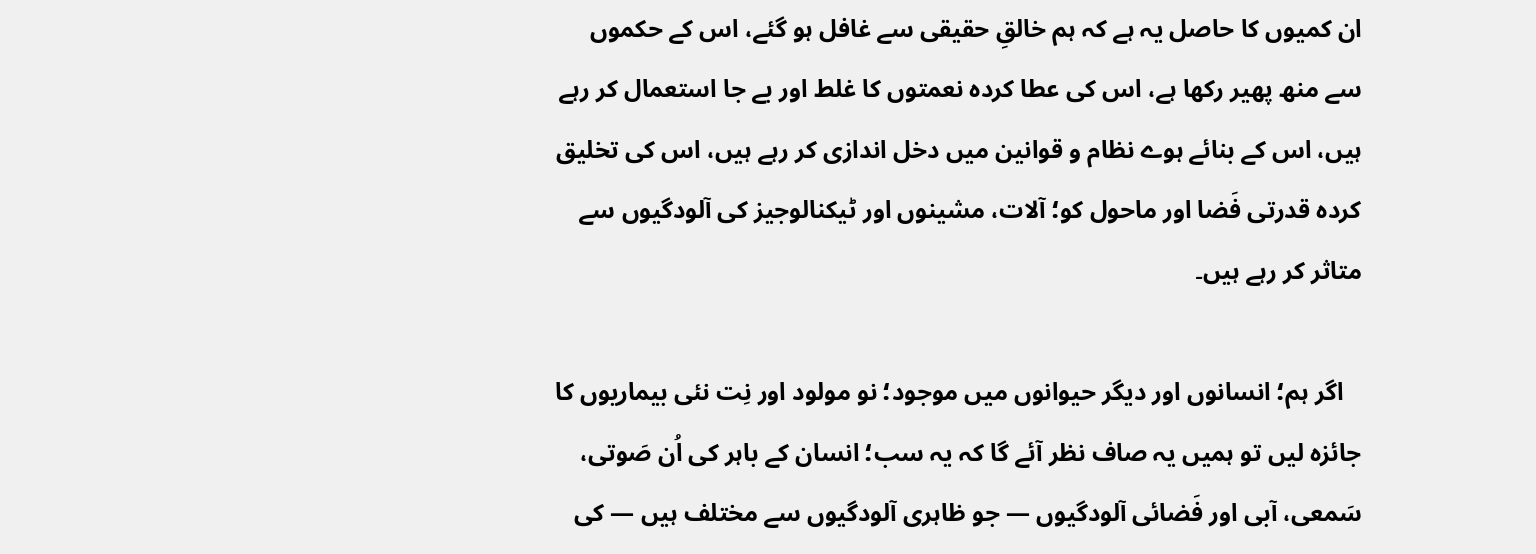ان کمیوں کا حاصل یہ ہے کہ ہم خالقِ حقیقی سے غافل ہو گئے، اس کے حکموں سے منھ پھیر رکھا ہے، اس کی عطا کردہ نعمتوں کا غلط اور بے جا استعمال کر رہے ہیں، اس کے بنائے ہوے نظام و قوانین میں دخل اندازی کر رہے ہیں، اس کی تخلیق کردہ قدرتی فَضا اور ماحول کو؛ آلات، مشینوں اور ٹیکنالوجیز کی آلودگیوں سے متاثر کر رہے ہیں۔

   اگر ہم؛ انسانوں اور دیگر حیوانوں میں موجود؛ نو مولود اور نِت نئی بیماریوں کا جائزہ لیں تو ہمیں یہ صاف نظر آئے گا کہ یہ سب؛ انسان کے باہر کی اُن صَوتی، سَمعی، آبی اور فَضائی آلودگیوں — جو ظاہری آلودگیوں سے مختلف ہیں — کی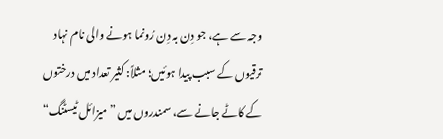وجہ سے ہے، جو دِن بہ دِن رُونما ہونے والی نام نہاد ترقیوں کے سبب پیدا ہوئیں؛ مثلاً: کثیر تعداد میں درختوں کے کاٹے جانے سے، سمندروں میں ”میزائل ٹیسٹنگ“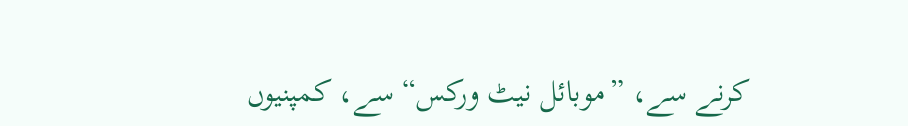کرنے سے، ”موبائل نیٹ ورکس“ سے، کمپنیوں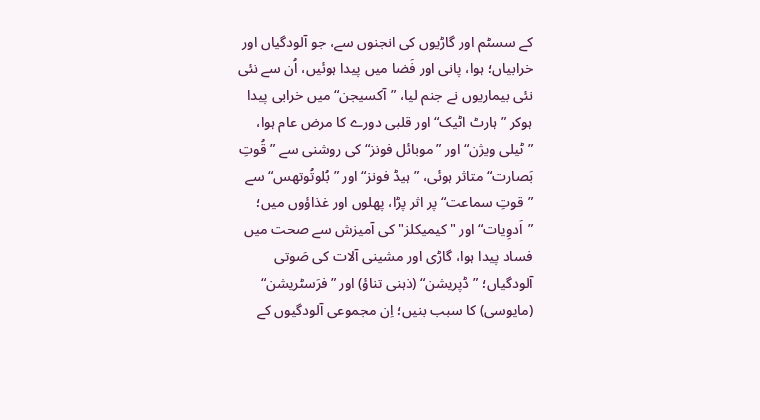کے سسٹم اور گاڑیوں کی انجنوں سے، جو آلودگیاں اور خرابیاں؛ ہوا، پانی اور فَضا میں پیدا ہوئیں، اُن سے نئی نئی بیماریوں نے جنم لیا، ”آکسیجن“ میں خرابی پیدا ہوکر ”ہارٹ اٹیک“ اور قلبی دورے کا مرض عام ہوا، ”ٹیلی ویژن“ اور ”موبائل فونز“ کی روشنی سے ”قُوتِ بَصارت“ متاثر ہوئی، ”ہیڈ فونز“ اور ”بُلوتُوتھس“ سے ”قوتِ سماعت“ پر اثر پڑا، پھلوں اور غذاؤوں میں؛ ”اَدوِیات“ اور "کیمیکلز" کی آمیزش سے صحت میں فساد پیدا ہوا، گاڑی اور مشینی آلات کی صَوتی آلودگیاں؛ ”ڈپریشن“ (ذہنی تناؤ) اور ”فرَسٹریشن“ (مایوسی) کا سبب بنیں؛ اِن مجموعی آلودگیوں کے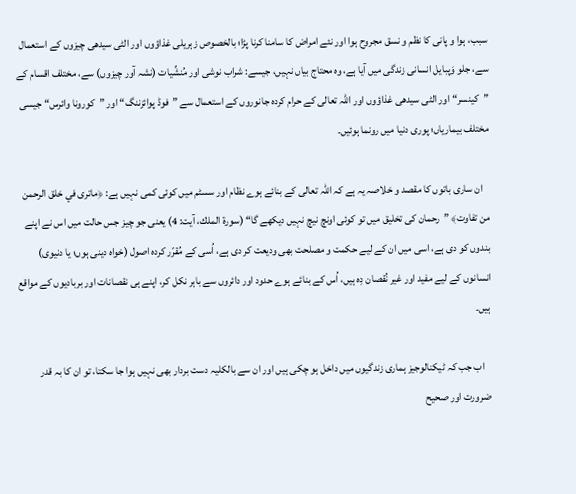سبب، ہوا و پانی کا نظم و نسق مجروح ہوا اور نئے امراض کا سامنا کرنا پڑا؛ بالخصوص زہریلی غذاؤوں اور الٹی سیدھی چیزوں کے استعمال سے، جلو وَپبایل انسانی زندگی میں آیا ہے، وہ محتاج بیاں نہیں، جیسے: شراب نوشی اور مُنشِّیات (نشہ آور چیزوں) سے، مختلف اقسام کے ”کینسر“ اور الٹی سیدھی غذاؤوں اور اللہ تعالی کے حرام کردہ جانوروں کے استعمال سے ”فوڈ پوائزننگ“ اور ”کورونا وائرس“ جیسی  مختلف بیماریاں؛ پوری دنیا میں رونما ہوئیں۔

   ان ساری باتوں کا مقصد و خلاصہ یہ ہے کہ اللہ تعالی کے بنائے ہوے نظام اور سسٹم میں کوئی کمی نہیں ہے: ﴿ماترى في خلق الرحمن من تفاوت﴾ ”رحمان کی تخلیق میں تو کوئی اونچ نیچ نہیں دیکھے گا“ (سورة الملك، آیت: 4) یعنی جو چیز جس حالت میں اس نے اپنے بندوں کو دی ہے، اسی میں ان کے لیے حکمت و مصلحت بھی ودیعت کر دی ہے، اُسی کے مُقرّر کردہ اصول (خواہ دینی ہوں؛ یا دنیوی) انسانوں کے لیے مفید اور غیر نُقصان دِہ ہیں، اُس کے بنائے ہوے حدود اور دائروں سے باہر نکل کر، اپنے ہی نقصانات اور بربادیوں کے مواقع ہیں۔

   اب جب کہ ٹیکنالوجیز ہماری زندگیوں میں داخل ہو چکی ہیں اور ان سے بالکلیہ دست بردار بھی نہیں ہوا جا سکتا، تو ان کا بہ قدر ضرورت اور صحیح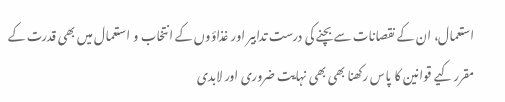استعمال، ان کے نقصانات سے بچنے کی درست تدابیر اور غذاؤوں کے انتخاب و استعمال میں بھی قدرت کے مقرر کیے قوانین کا پاس رکھنا بھی بھی نہایت ضروری اور لابدی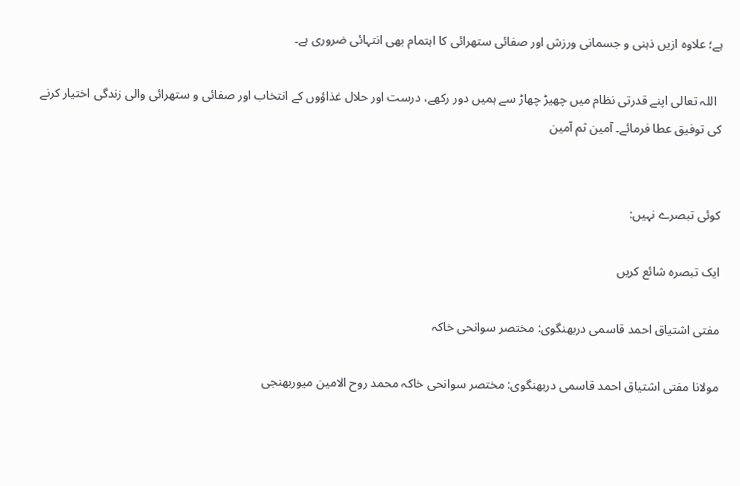ہے؛ علاوہ ازیں ذہنی و جسمانی ورزش اور صفائی ستھرائی کا اہتمام بھی انتہائی ضروری ہے۔

  اللہ تعالی اپنے قدرتی نظام میں چھیڑ چھاڑ سے ہمیں دور رکھے، درست اور حلال غذاؤوں کے انتخاب اور صفائی و ستھرائی والی زندگی اختیار کرنے کی توفیق عطا فرمائے۔ آمین ثم آمین


کوئی تبصرے نہیں:

ایک تبصرہ شائع کریں

مفتی اشتیاق احمد قاسمی دربھنگوی: مختصر سوانحی خاکہ

مولانا مفتی اشتیاق احمد قاسمی دربھنگوی: مختصر سوانحی خاکہ محمد روح الامین میوربھنجی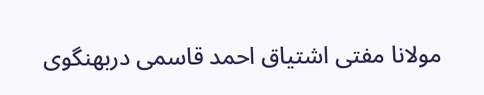مولانا مفتی اشتیاق احمد قاسمی دربھنگوی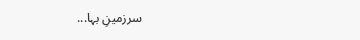سرزمینِ بہا...